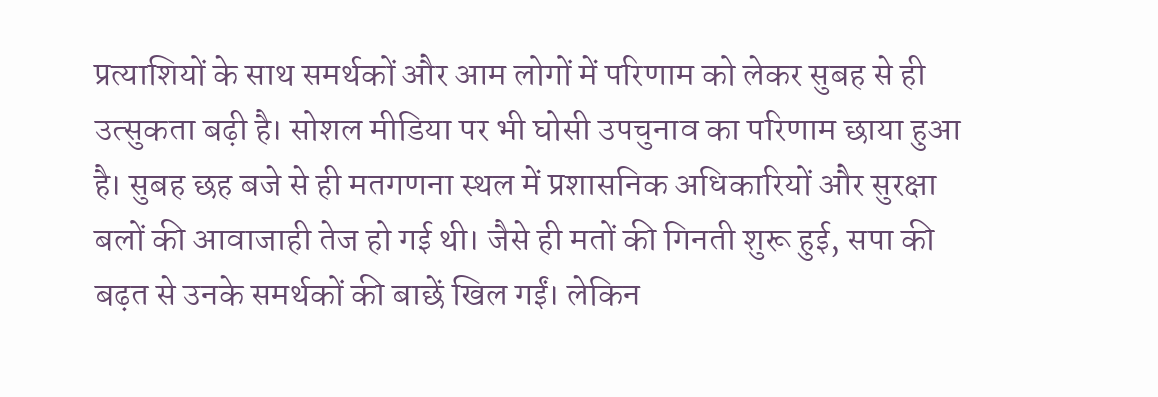प्रत्याशियों के साथ समर्थकों और आम लोगों में परिणाम को लेकर सुबह से ही उत्सुकता बढ़ी है। सोशल मीडिया पर भी घोसी उपचुनाव का परिणाम छाया हुआ है। सुबह छह बजे से ही मतगणना स्थल में प्रशासनिक अधिकारियों और सुरक्षा बलों की आवाजाही तेज हो गई थी। जैसे ही मतों की गिनती शुरू हुई, सपा की बढ़त से उनके समर्थकों की बाछें खिल गईं। लेकिन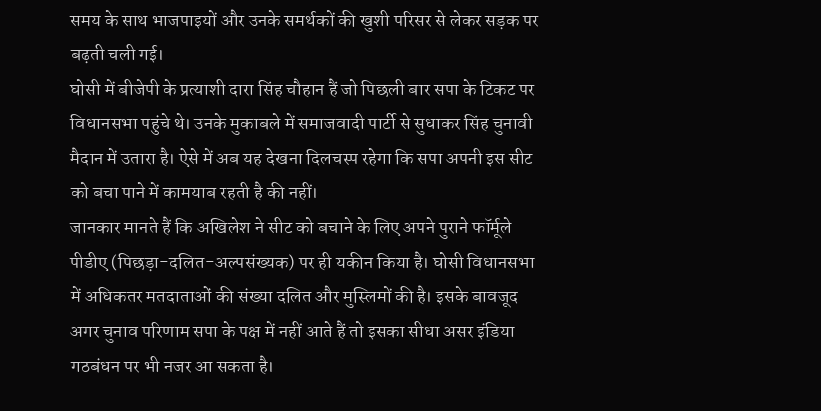समय के साथ भाजपाइयों और उनके समर्थकों की खुशी परिसर से लेकर सड़क पर बढ़ती चली गई।
घोसी में बीजेपी के प्रत्याशी दारा सिंह चौहान हैं जो पिछली बार सपा के टिकट पर विधानसभा पहुंचे थे। उनके मुकाबले में समाजवादी पार्टी से सुधाकर सिंह चुनावी मैदान में उतारा है। ऐसे में अब यह देखना दिलचस्प रहेगा कि सपा अपनी इस सीट को बचा पाने में कामयाब रहती है की नहीं।
जानकार मानते हैं कि अखिलेश ने सीट को बचाने के लिए अपने पुराने फॉर्मूले पीडीए (पिछड़ा-दलित-अल्पसंख्यक) पर ही यकीन किया है। घोसी विधानसभा में अधिकतर मतदाताओं की संख्या दलित और मुस्लिमों की है। इसके बावजूद अगर चुनाव परिणाम सपा के पक्ष में नहीं आते हैं तो इसका सीधा असर इंडिया गठबंधन पर भी नजर आ सकता है।